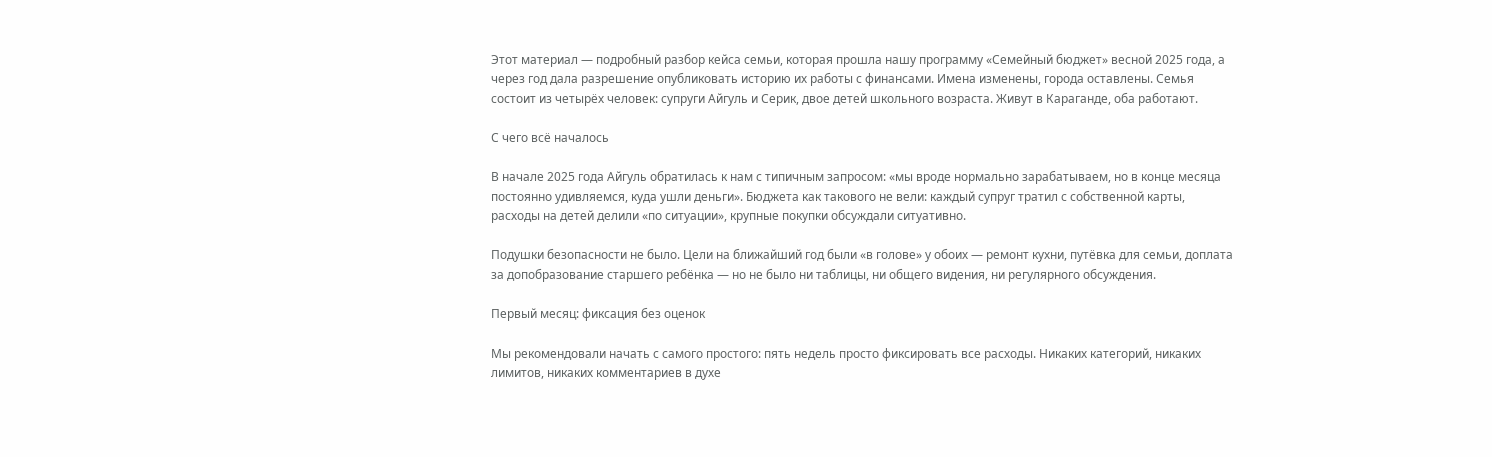Этот материал — подробный разбор кейса семьи, которая прошла нашу программу «Семейный бюджет» весной 2025 года, а через год дала разрешение опубликовать историю их работы с финансами. Имена изменены, города оставлены. Семья состоит из четырёх человек: супруги Айгуль и Серик, двое детей школьного возраста. Живут в Караганде, оба работают.

С чего всё началось

В начале 2025 года Айгуль обратилась к нам с типичным запросом: «мы вроде нормально зарабатываем, но в конце месяца постоянно удивляемся, куда ушли деньги». Бюджета как такового не вели: каждый супруг тратил с собственной карты, расходы на детей делили «по ситуации», крупные покупки обсуждали ситуативно.

Подушки безопасности не было. Цели на ближайший год были «в голове» у обоих — ремонт кухни, путёвка для семьи, доплата за допобразование старшего ребёнка — но не было ни таблицы, ни общего видения, ни регулярного обсуждения.

Первый месяц: фиксация без оценок

Мы рекомендовали начать с самого простого: пять недель просто фиксировать все расходы. Никаких категорий, никаких лимитов, никаких комментариев в духе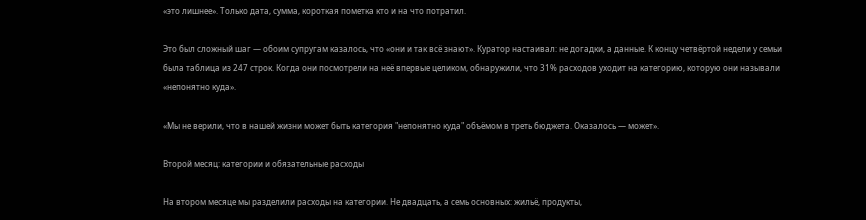«это лишнее». Только дата, сумма, короткая пометка кто и на что потратил.

Это был сложный шаг — обоим супругам казалось, что «они и так всё знают». Куратор настаивал: не догадки, а данные. К концу четвёртой недели у семьи была таблица из 247 строк. Когда они посмотрели на неё впервые целиком, обнаружили, что 31% расходов уходит на категорию, которую они называли «непонятно куда».

«Мы не верили, что в нашей жизни может быть категория "непонятно куда" объёмом в треть бюджета. Оказалось — может».

Второй месяц: категории и обязательные расходы

На втором месяце мы разделили расходы на категории. Не двадцать, а семь основных: жильё, продукты,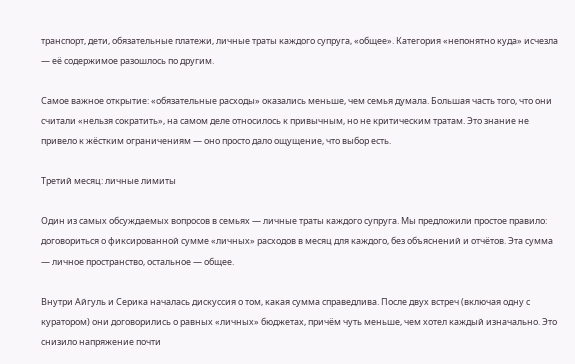транспорт, дети, обязательные платежи, личные траты каждого супруга, «общее». Категория «непонятно куда» исчезла — её содержимое разошлось по другим.

Самое важное открытие: «обязательные расходы» оказались меньше, чем семья думала. Большая часть того, что они считали «нельзя сократить», на самом деле относилось к привычным, но не критическим тратам. Это знание не привело к жёстким ограничениям — оно просто дало ощущение, что выбор есть.

Третий месяц: личные лимиты

Один из самых обсуждаемых вопросов в семьях — личные траты каждого супруга. Мы предложили простое правило: договориться о фиксированной сумме «личных» расходов в месяц для каждого, без объяснений и отчётов. Эта сумма — личное пространство, остальное — общее.

Внутри Айгуль и Серика началась дискуссия о том, какая сумма справедлива. После двух встреч (включая одну с куратором) они договорились о равных «личных» бюджетах, причём чуть меньше, чем хотел каждый изначально. Это снизило напряжение почти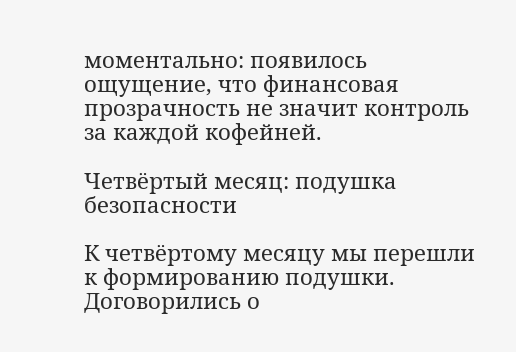моментально: появилось ощущение, что финансовая прозрачность не значит контроль за каждой кофейней.

Четвёртый месяц: подушка безопасности

К четвёртому месяцу мы перешли к формированию подушки. Договорились о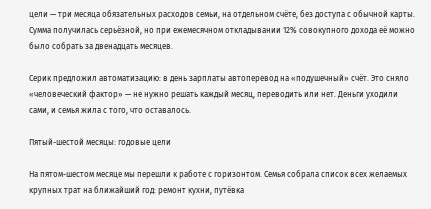цели — три месяца обязательных расходов семьи, на отдельном счёте, без доступа с обычной карты. Сумма получилась серьёзной, но при ежемесячном откладывании 12% совокупного дохода её можно было собрать за двенадцать месяцев.

Серик предложил автоматизацию: в день зарплаты автоперевод на «подушечный» счёт. Это сняло «человеческий фактор» — не нужно решать каждый месяц, переводить или нет. Деньги уходили сами, и семья жила с того, что оставалось.

Пятый-шестой месяцы: годовые цели

На пятом-шестом месяце мы перешли к работе с горизонтом. Семья собрала список всех желаемых крупных трат на ближайший год: ремонт кухни, путёвка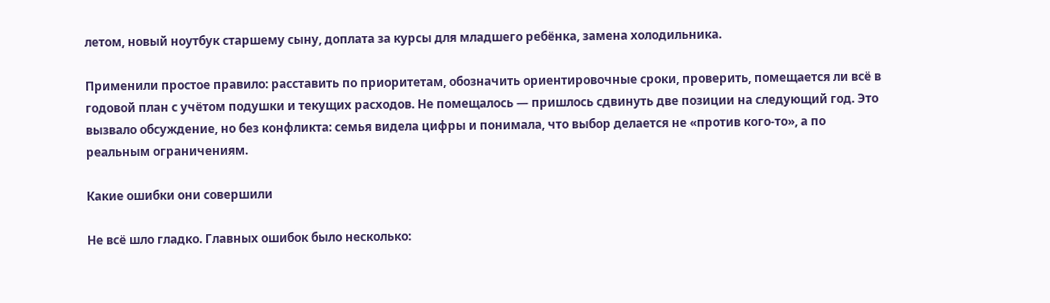летом, новый ноутбук старшему сыну, доплата за курсы для младшего ребёнка, замена холодильника.

Применили простое правило: расставить по приоритетам, обозначить ориентировочные сроки, проверить, помещается ли всё в годовой план с учётом подушки и текущих расходов. Не помещалось — пришлось сдвинуть две позиции на следующий год. Это вызвало обсуждение, но без конфликта: семья видела цифры и понимала, что выбор делается не «против кого-то», а по реальным ограничениям.

Какие ошибки они совершили

Не всё шло гладко. Главных ошибок было несколько: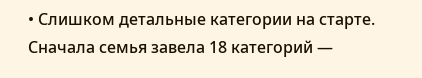• Слишком детальные категории на старте. Сначала семья завела 18 категорий —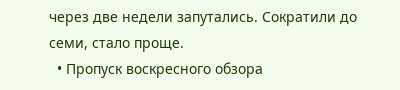через две недели запутались. Сократили до семи, стало проще.
  • Пропуск воскресного обзора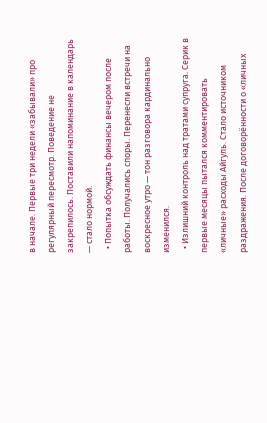в начале. Первые три недели «забывали» про регулярный пересмотр. Поведение не закрепилось. Поставили напоминание в календарь — стало нормой.
  • Попытка обсуждать финансы вечером после работы. Получались споры. Перенесли встречи на воскресное утро — тон разговора кардинально изменился.
  • Излишний контроль над тратами супруга. Серик в первые месяцы пытался комментировать «личные» расходы Айгуль. Стало источником раздражения. После договорённости о «личных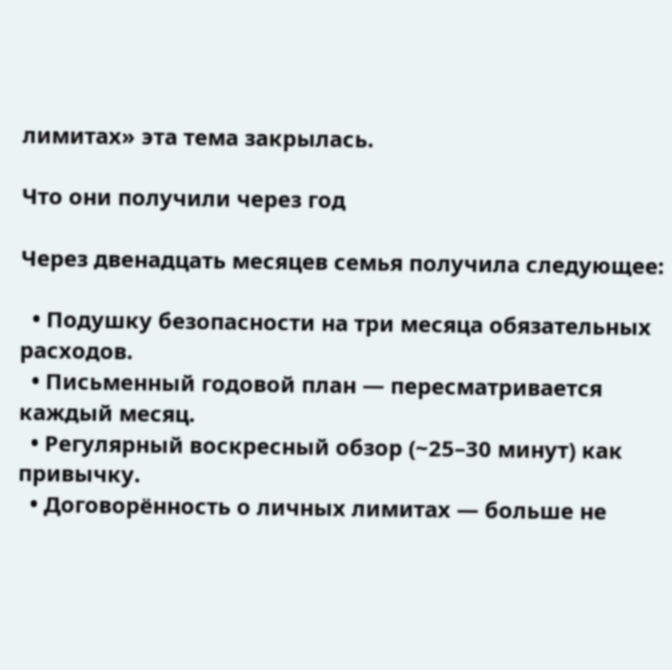лимитах» эта тема закрылась.

Что они получили через год

Через двенадцать месяцев семья получила следующее:

  • Подушку безопасности на три месяца обязательных расходов.
  • Письменный годовой план — пересматривается каждый месяц.
  • Регулярный воскресный обзор (~25–30 минут) как привычку.
  • Договорённость о личных лимитах — больше не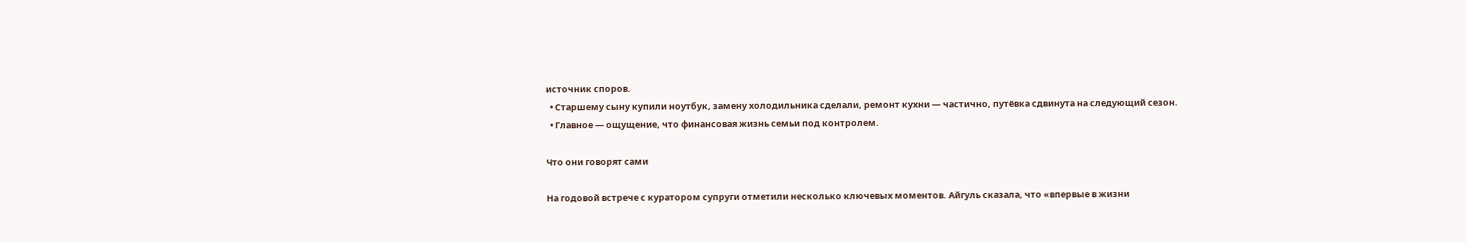источник споров.
  • Старшему сыну купили ноутбук, замену холодильника сделали, ремонт кухни — частично, путёвка сдвинута на следующий сезон.
  • Главное — ощущение, что финансовая жизнь семьи под контролем.

Что они говорят сами

На годовой встрече с куратором супруги отметили несколько ключевых моментов. Айгуль сказала, что «впервые в жизни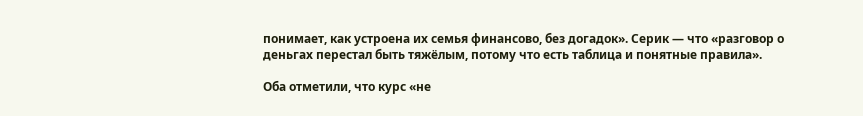понимает, как устроена их семья финансово, без догадок». Серик — что «разговор о деньгах перестал быть тяжёлым, потому что есть таблица и понятные правила».

Оба отметили, что курс «не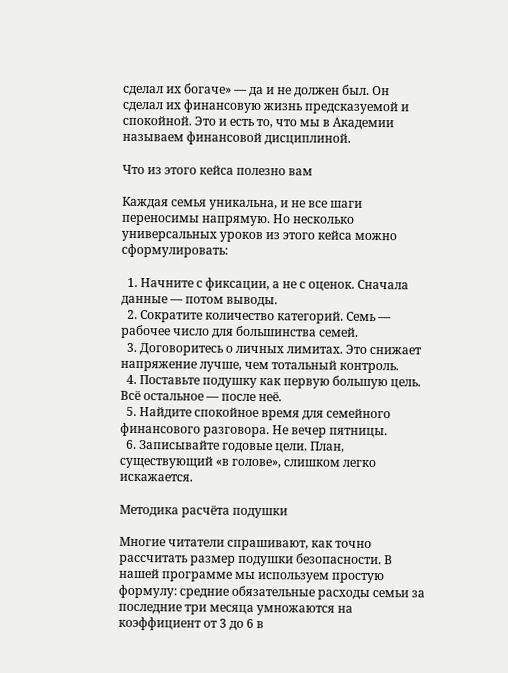сделал их богаче» — да и не должен был. Он сделал их финансовую жизнь предсказуемой и спокойной. Это и есть то, что мы в Академии называем финансовой дисциплиной.

Что из этого кейса полезно вам

Каждая семья уникальна, и не все шаги переносимы напрямую. Но несколько универсальных уроков из этого кейса можно сформулировать:

  1. Начните с фиксации, а не с оценок. Сначала данные — потом выводы.
  2. Сократите количество категорий. Семь — рабочее число для большинства семей.
  3. Договоритесь о личных лимитах. Это снижает напряжение лучше, чем тотальный контроль.
  4. Поставьте подушку как первую большую цель. Всё остальное — после неё.
  5. Найдите спокойное время для семейного финансового разговора. Не вечер пятницы.
  6. Записывайте годовые цели. План, существующий «в голове», слишком легко искажается.

Методика расчёта подушки

Многие читатели спрашивают, как точно рассчитать размер подушки безопасности. В нашей программе мы используем простую формулу: средние обязательные расходы семьи за последние три месяца умножаются на коэффициент от 3 до 6 в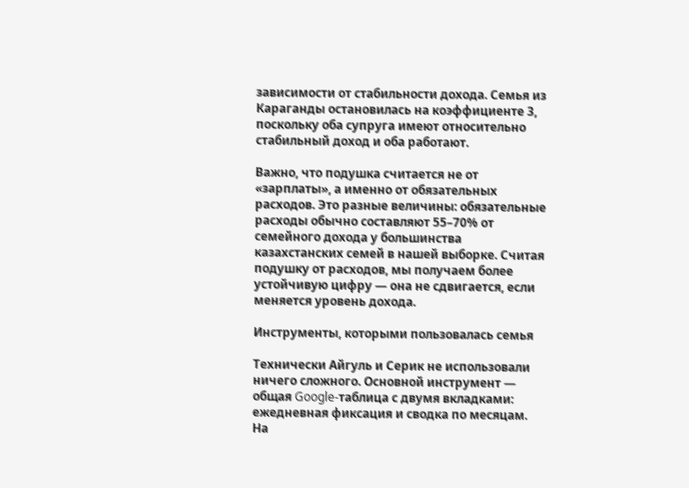зависимости от стабильности дохода. Семья из Караганды остановилась на коэффициенте 3, поскольку оба супруга имеют относительно стабильный доход и оба работают.

Важно, что подушка считается не от «зарплаты», а именно от обязательных расходов. Это разные величины: обязательные расходы обычно составляют 55–70% от семейного дохода у большинства казахстанских семей в нашей выборке. Считая подушку от расходов, мы получаем более устойчивую цифру — она не сдвигается, если меняется уровень дохода.

Инструменты, которыми пользовалась семья

Технически Айгуль и Серик не использовали ничего сложного. Основной инструмент — общая Google-таблица с двумя вкладками: ежедневная фиксация и сводка по месяцам. На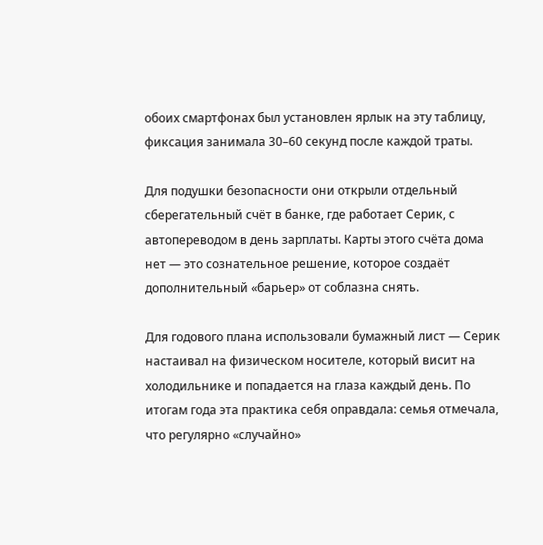обоих смартфонах был установлен ярлык на эту таблицу, фиксация занимала 30–60 секунд после каждой траты.

Для подушки безопасности они открыли отдельный сберегательный счёт в банке, где работает Серик, с автопереводом в день зарплаты. Карты этого счёта дома нет — это сознательное решение, которое создаёт дополнительный «барьер» от соблазна снять.

Для годового плана использовали бумажный лист — Серик настаивал на физическом носителе, который висит на холодильнике и попадается на глаза каждый день. По итогам года эта практика себя оправдала: семья отмечала, что регулярно «случайно»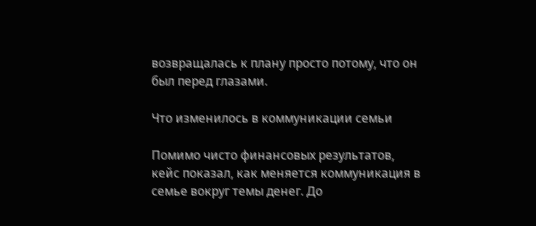возвращалась к плану просто потому, что он был перед глазами.

Что изменилось в коммуникации семьи

Помимо чисто финансовых результатов, кейс показал, как меняется коммуникация в семье вокруг темы денег. До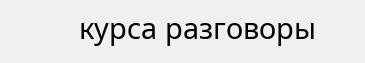курса разговоры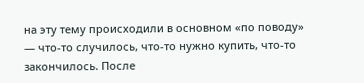на эту тему происходили в основном «по поводу» — что-то случилось, что-то нужно купить, что-то закончилось. После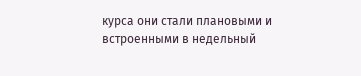курса они стали плановыми и встроенными в недельный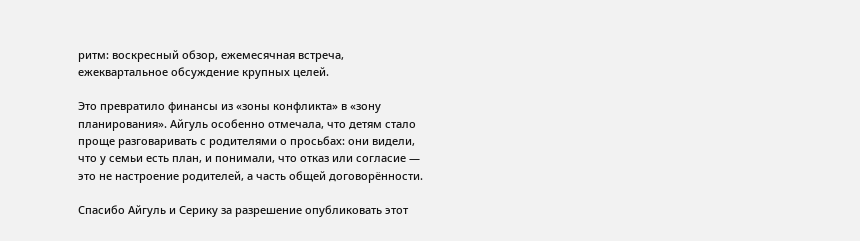ритм: воскресный обзор, ежемесячная встреча, ежеквартальное обсуждение крупных целей.

Это превратило финансы из «зоны конфликта» в «зону планирования». Айгуль особенно отмечала, что детям стало проще разговаривать с родителями о просьбах: они видели, что у семьи есть план, и понимали, что отказ или согласие — это не настроение родителей, а часть общей договорённости.

Спасибо Айгуль и Серику за разрешение опубликовать этот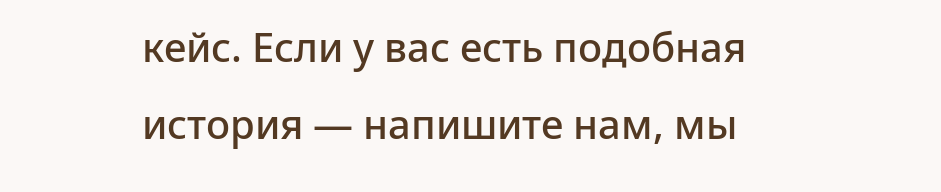кейс. Если у вас есть подобная история — напишите нам, мы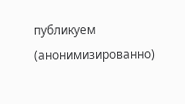публикуем (анонимизированно)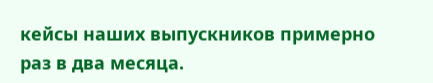кейсы наших выпускников примерно раз в два месяца.